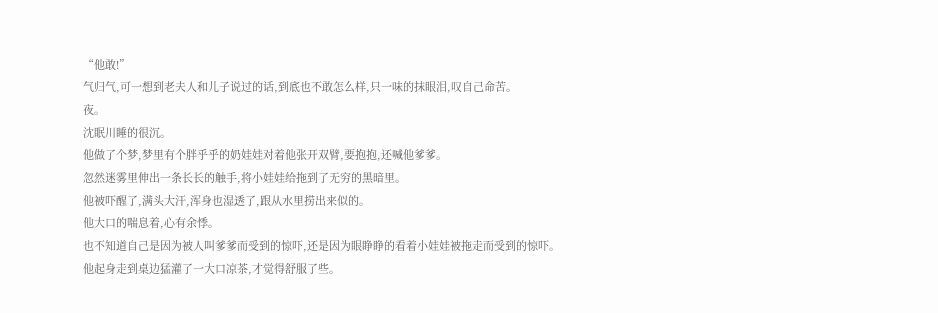“他敢!”
气归气,可一想到老夫人和儿子说过的话,到底也不敢怎么样,只一味的抹眼泪,叹自己命苦。
夜。
沈眠川睡的很沉。
他做了个梦,梦里有个胖乎乎的奶娃娃对着他张开双臂,要抱抱,还喊他爹爹。
忽然迷雾里伸出一条长长的触手,将小娃娃给拖到了无穷的黑暗里。
他被吓醒了,满头大汗,浑身也湿透了,跟从水里捞出来似的。
他大口的喘息着,心有余悸。
也不知道自己是因为被人叫爹爹而受到的惊吓,还是因为眼睁睁的看着小娃娃被拖走而受到的惊吓。
他起身走到桌边猛灌了一大口凉茶,才觉得舒服了些。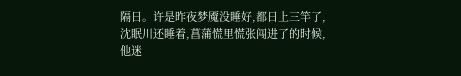隔日。许是昨夜梦魇没睡好,都日上三竿了,沈眠川还睡着,菖蒲慌里慌张闯进了的时候,他迷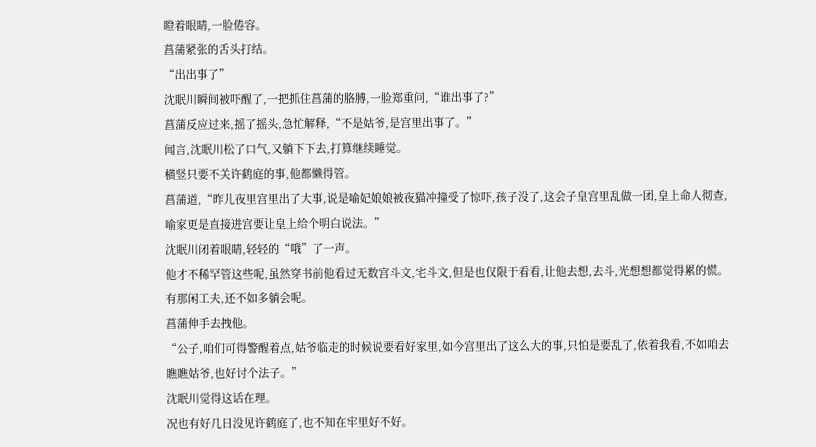瞪着眼睛,一脸倦容。
菖蒲紧张的舌头打结。
“出出事了”
沈眠川瞬间被吓醒了,一把抓住菖蒲的胳膊,一脸郑重问,“谁出事了?”
菖蒲反应过来,摇了摇头,急忙解释,“不是姑爷,是宫里出事了。”
闻言,沈眠川松了口气,又躺下下去,打算继续睡觉。
横竖只要不关许鹤庭的事,他都懒得管。
菖蒲道,“昨儿夜里宫里出了大事,说是喻妃娘娘被夜猫冲撞受了惊吓,孩子没了,这会子皇宫里乱做一团,皇上命人彻查,喻家更是直接进宫要让皇上给个明白说法。”
沈眠川闭着眼睛,轻轻的“哦”了一声。
他才不稀罕管这些呢,虽然穿书前他看过无数宫斗文,宅斗文,但是也仅限于看看,让他去想,去斗,光想想都觉得累的慌。
有那闲工夫,还不如多躺会呢。
菖蒲伸手去拽他。
“公子,咱们可得警醒着点,姑爷临走的时候说要看好家里,如今宫里出了这么大的事,只怕是要乱了,依着我看,不如咱去瞧瞧姑爷,也好讨个法子。”
沈眠川觉得这话在理。
况也有好几日没见许鹤庭了,也不知在牢里好不好。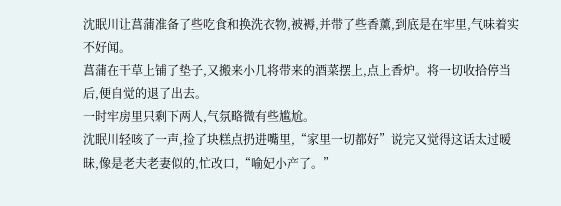沈眠川让菖蒲准备了些吃食和换洗衣物,被褥,并带了些香薰,到底是在牢里,气味着实不好闻。
菖蒲在干草上铺了垫子,又搬来小几将带来的酒菜摆上,点上香炉。将一切收拾停当后,便自觉的退了出去。
一时牢房里只剩下两人,气氛略微有些尴尬。
沈眠川轻咳了一声,捡了块糕点扔进嘴里,“家里一切都好”说完又觉得这话太过暧昧,像是老夫老妻似的,忙改口,“喻妃小产了。”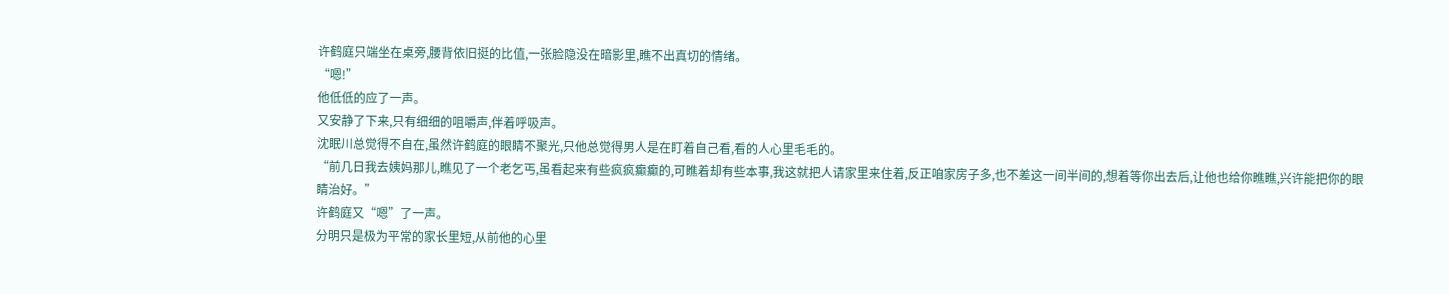许鹤庭只端坐在桌旁,腰背依旧挺的比值,一张脸隐没在暗影里,瞧不出真切的情绪。
“嗯!”
他低低的应了一声。
又安静了下来,只有细细的咀嚼声,伴着呼吸声。
沈眠川总觉得不自在,虽然许鹤庭的眼睛不聚光,只他总觉得男人是在盯着自己看,看的人心里毛毛的。
“前几日我去姨妈那儿,瞧见了一个老乞丐,虽看起来有些疯疯癫癫的,可瞧着却有些本事,我这就把人请家里来住着,反正咱家房子多,也不差这一间半间的,想着等你出去后,让他也给你瞧瞧,兴许能把你的眼睛治好。”
许鹤庭又“嗯”了一声。
分明只是极为平常的家长里短,从前他的心里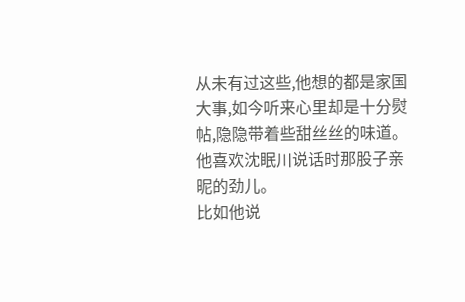从未有过这些,他想的都是家国大事,如今听来心里却是十分熨帖,隐隐带着些甜丝丝的味道。
他喜欢沈眠川说话时那股子亲昵的劲儿。
比如他说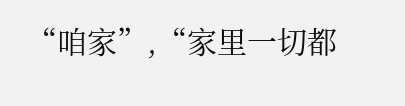“咱家”,“家里一切都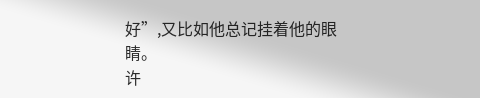好”,又比如他总记挂着他的眼睛。
许